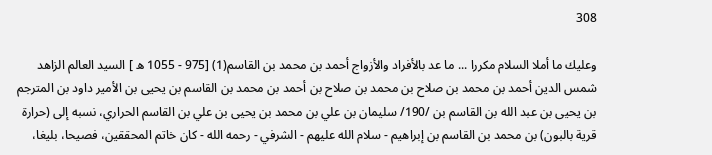308

وعليك ما أملا السلام مكررا ... ما عد بالأفراد والأزواج أحمد بن محمد بن القاسم(1) [975 - 1055 ه ] السيد العالم الزاهد شمس الدين أحمد بن محمد بن صلاح بن محمد بن صلاح بن أحمد بن محمد بن القاسم بن يحيى بن الأمير داود بن المترجم بن يحيى بن عبد الله بن القاسم بن /190/ سليمان بن علي بن محمد بن يحيى بن علي بن القاسم الحراري، نسبه إلى (حرارة قرية بالبون) بن محمد بن القاسم بن إبراهيم - سلام الله عليهم - الشرفي - رحمه الله - كان خاتم المحققين، فصيحا، بليغا،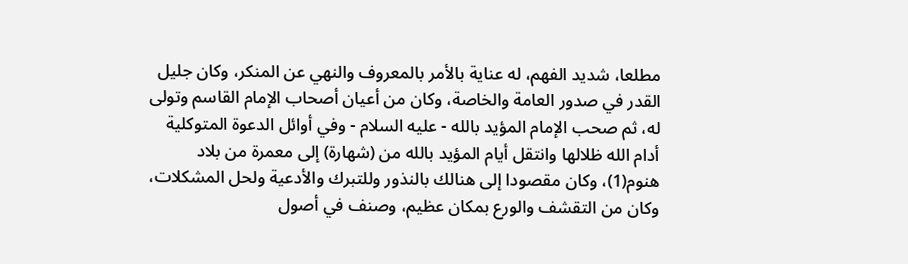مطلعا، شديد الفهم، له عناية بالأمر بالمعروف والنهي عن المنكر، وكان جليل القدر في صدور العامة والخاصة، وكان من أعيان أصحاب الإمام القاسم وتولى له، ثم صحب الإمام المؤيد بالله - عليه السلام - وفي أوائل الدعوة المتوكلية أدام الله ظلالها وانتقل أيام المؤيد بالله من (شهارة) إلى معمرة من بلاد هنوم(1)، وكان مقصودا إلى هنالك بالنذور وللتبرك والأدعية ولحل المشكلات، وكان من التقشف والورع بمكان عظيم، وصنف في أصول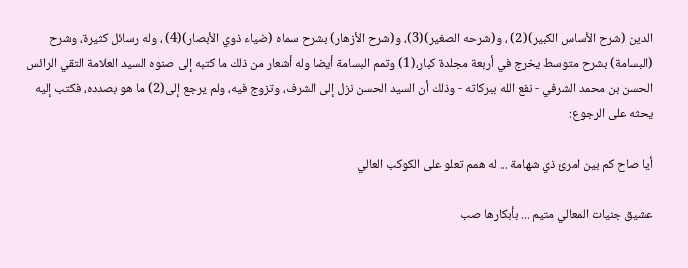الدين (شرح الأساس الكبير)(2) ، و(شرحه الصغير)(3)، و(شرح الأزهار) بشرح سماه (ضياء ذوي الأبصار)(4) ، وله رسائل كثيرة، وشرح (البسامة) بشرح متوسط يخرج في أربعة مجلدة كبار،(1) وتمم البسامة أيضا وله أشعار من ذلك ما كتبه إلى صنوه السيد العلامة التقي الرائس الحسن بن محمد الشرفي - نفع الله ببركاته - وذلك أن السيد الحسن نزل إلى الشرف، وتزوج فيه، ولم يرجع إلى(2) ما هو بصدده، فكتب إليه يحثه على الرجوع:

أيا صاح كم بين امرئ ذي شهامة ... له همم تعلو على الكوكب العالي

عشيق جنيات المعالي متيم ... بأبكارها صب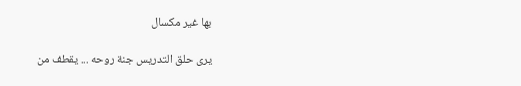بها غير مكسال

يرى حلق التدريس جنة روحه ... يقطف من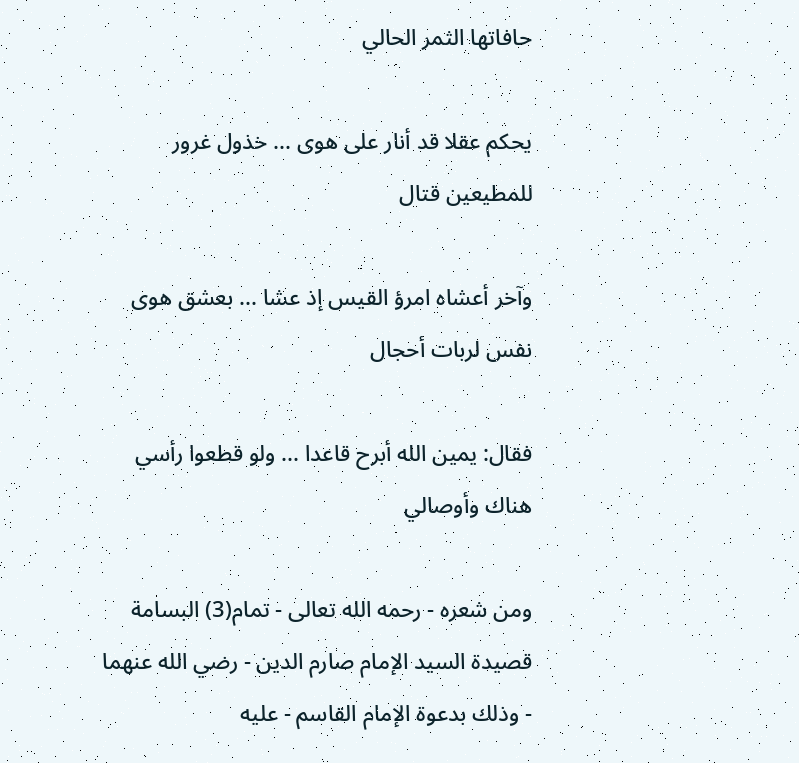حافاتها الثمر الحالي

يحكم عقلا قد أنار على هوى ... خذول غرور للمطيعين قتال

وآخر أعشاه امرؤ القيس إذ عشا ... بعشق هوى نفس لربات أحجال

فقال: يمين الله أبرح قاعدا ... ولو قطعوا رأسي هناك وأوصالي

ومن شعره - رحمه الله تعالى - تمام(3) البسامة قصيدة السيد الإمام صارم الدين - رضي الله عنهما - وذلك بدعوة الإمام القاسم - عليه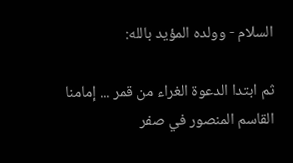السلام - وولده المؤيد بالله:

ثم ابتدا الدعوة الغراء من قمر ... إمامنا القاسم المنصور في صفر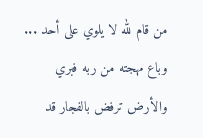من قام لله لا يلوي على أحد ... وباع مهجته من ربه فبري والأرض ترفض بالفجار قد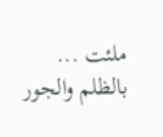ملئت ... بالظلم والجور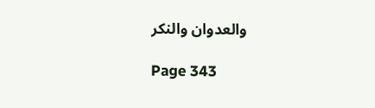والعدوان والنكر

Page 343